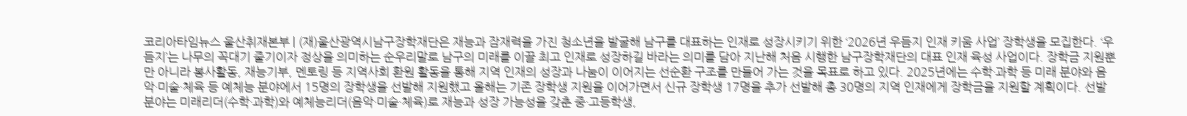코리아타임뉴스 울산취재본부 | (재)울산광역시남구장학재단은 재능과 잠재력을 가진 청소년을 발굴해 남구를 대표하는 인재로 성장시키기 위한 ‘2026년 우듬지 인재 키움 사업’ 장학생을 모집한다. ‘우듬지’는 나무의 꼭대기 줄기이자 정상을 의미하는 순우리말로 남구의 미래를 이끌 최고 인재로 성장하길 바라는 의미를 담아 지난해 처음 시행한 남구장학재단의 대표 인재 육성 사업이다. 장학금 지원뿐만 아니라 봉사활동, 재능기부, 멘토링 등 지역사회 환원 활동을 통해 지역 인재의 성장과 나눔이 이어지는 선순환 구조를 만들어 가는 것을 목표로 하고 있다. 2025년에는 수학·과학 등 미래 분야와 음악·미술·체육 등 예체능 분야에서 15명의 장학생을 선발해 지원했고 올해는 기존 장학생 지원을 이어가면서 신규 장학생 17명을 추가 선발해 총 30명의 지역 인재에게 장학금을 지원할 계획이다. 선발 분야는 미래리더(수학·과학)와 예체능리더(음악·미술·체육)로 재능과 성장 가능성을 갖춘 중·고등학생,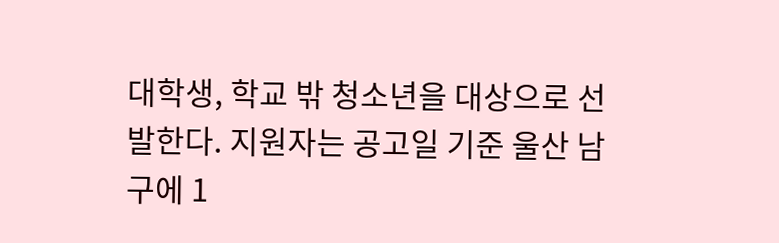대학생, 학교 밖 청소년을 대상으로 선발한다. 지원자는 공고일 기준 울산 남구에 1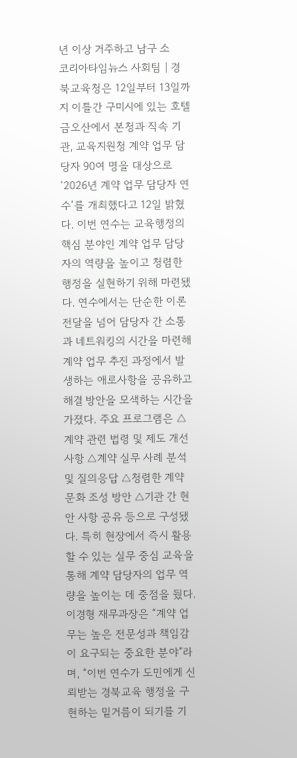년 이상 거주하고 남구 소
코리아타임뉴스 사회팀 | 경북교육청은 12일부터 13일까지 이틀간 구미시에 있는 호텔금오산에서 본청과 직속 기관, 교육지원청 계약 업무 담당자 90여 명을 대상으로 ‘2026년 계약 업무 담당자 연수’를 개최했다고 12일 밝혔다. 이번 연수는 교육행정의 핵심 분야인 계약 업무 담당자의 역량을 높이고 청렴한 행정을 실현하기 위해 마련됐다. 연수에서는 단순한 이론 전달을 넘어 담당자 간 소통과 네트워킹의 시간을 마련해 계약 업무 추진 과정에서 발생하는 애로사항을 공유하고 해결 방안을 모색하는 시간을 가졌다. 주요 프로그램은 △계약 관련 법령 및 제도 개선 사항 △계약 실무 사례 분석 및 질의응답 △청렴한 계약 문화 조성 방안 △기관 간 현안 사항 공유 등으로 구성됐다. 특히 현장에서 즉시 활용할 수 있는 실무 중심 교육을 통해 계약 담당자의 업무 역량을 높이는 데 중점을 뒀다. 이경형 재무과장은 “계약 업무는 높은 전문성과 책임감이 요구되는 중요한 분야”라며, “이번 연수가 도민에게 신뢰받는 경북교육 행정을 구현하는 밑거름이 되기를 기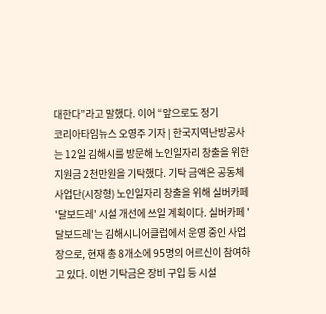대한다”라고 말했다. 이어 “앞으로도 정기
코리아타임뉴스 오영주 기자 | 한국지역난방공사는 12일 김해시를 방문해 노인일자리 창출을 위한 지원금 2천만원을 기탁했다. 기탁 금액은 공동체사업단(시장형) 노인일자리 창출을 위해 실버카페 '달보드레' 시설 개선에 쓰일 계획이다. 실버카페 '달보드레'는 김해시니어클럽에서 운영 중인 사업장으로, 현재 총 8개소에 95명의 어르신이 참여하고 있다. 이번 기탁금은 장비 구입 등 시설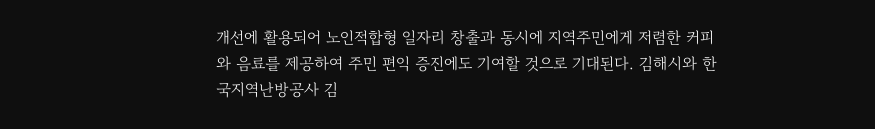개선에 활용되어 노인적합형 일자리 창출과 동시에 지역주민에게 저렴한 커피와 음료를 제공하여 주민 편익 증진에도 기여할 것으로 기대된다. 김해시와 한국지역난방공사 김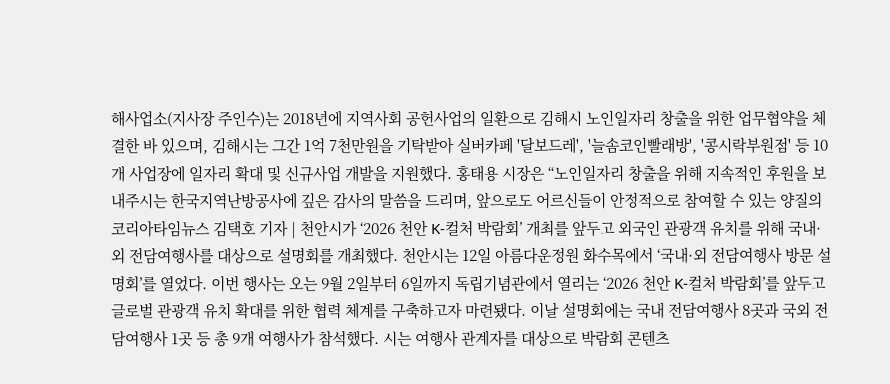해사업소(지사장 주인수)는 2018년에 지역사회 공헌사업의 일환으로 김해시 노인일자리 창출을 위한 업무협약을 체결한 바 있으며, 김해시는 그간 1억 7천만원을 기탁받아 실버카페 '달보드레', '늘솜코인빨래방', '콩시락부원점' 등 10개 사업장에 일자리 확대 및 신규사업 개발을 지원했다. 홍태용 시장은 “노인일자리 창출을 위해 지속적인 후원을 보내주시는 한국지역난방공사에 깊은 감사의 말씀을 드리며, 앞으로도 어르신들이 안정적으로 참여할 수 있는 양질의
코리아타임뉴스 김택호 기자 | 천안시가 ‘2026 천안 K-컬처 박람회’ 개최를 앞두고 외국인 관광객 유치를 위해 국내·외 전담여행사를 대상으로 설명회를 개최했다. 천안시는 12일 아름다운정원 화수목에서 ‘국내·외 전담여행사 방문 설명회’를 열었다. 이번 행사는 오는 9월 2일부터 6일까지 독립기념관에서 열리는 ‘2026 천안 K-컬처 박람회’를 앞두고 글로벌 관광객 유치 확대를 위한 협력 체계를 구축하고자 마련됐다. 이날 설명회에는 국내 전담여행사 8곳과 국외 전담여행사 1곳 등 총 9개 여행사가 참석했다. 시는 여행사 관계자를 대상으로 박람회 콘텐츠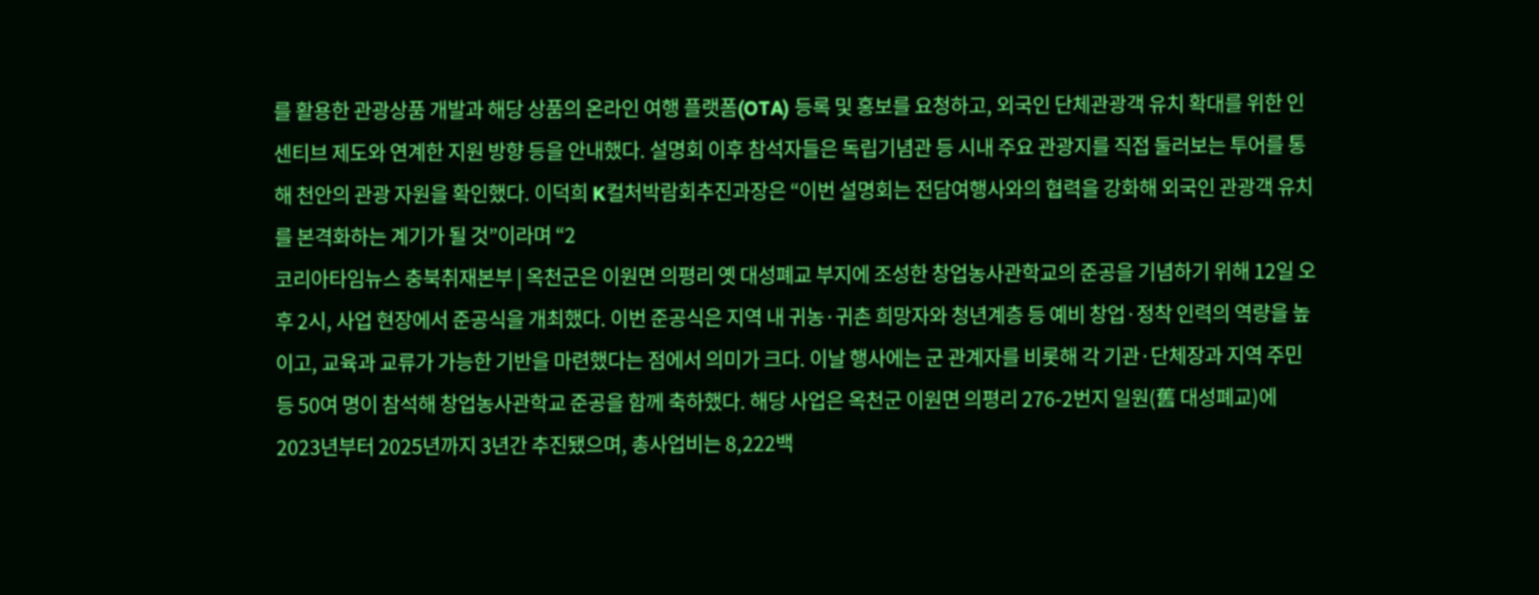를 활용한 관광상품 개발과 해당 상품의 온라인 여행 플랫폼(OTA) 등록 및 홍보를 요청하고, 외국인 단체관광객 유치 확대를 위한 인센티브 제도와 연계한 지원 방향 등을 안내했다. 설명회 이후 참석자들은 독립기념관 등 시내 주요 관광지를 직접 둘러보는 투어를 통해 천안의 관광 자원을 확인했다. 이덕희 K컬처박람회추진과장은 “이번 설명회는 전담여행사와의 협력을 강화해 외국인 관광객 유치를 본격화하는 계기가 될 것”이라며 “2
코리아타임뉴스 충북취재본부 | 옥천군은 이원면 의평리 옛 대성폐교 부지에 조성한 창업농사관학교의 준공을 기념하기 위해 12일 오후 2시, 사업 현장에서 준공식을 개최했다. 이번 준공식은 지역 내 귀농·귀촌 희망자와 청년계층 등 예비 창업·정착 인력의 역량을 높이고, 교육과 교류가 가능한 기반을 마련했다는 점에서 의미가 크다. 이날 행사에는 군 관계자를 비롯해 각 기관·단체장과 지역 주민 등 50여 명이 참석해 창업농사관학교 준공을 함께 축하했다. 해당 사업은 옥천군 이원면 의평리 276-2번지 일원(舊 대성폐교)에 2023년부터 2025년까지 3년간 추진됐으며, 총사업비는 8,222백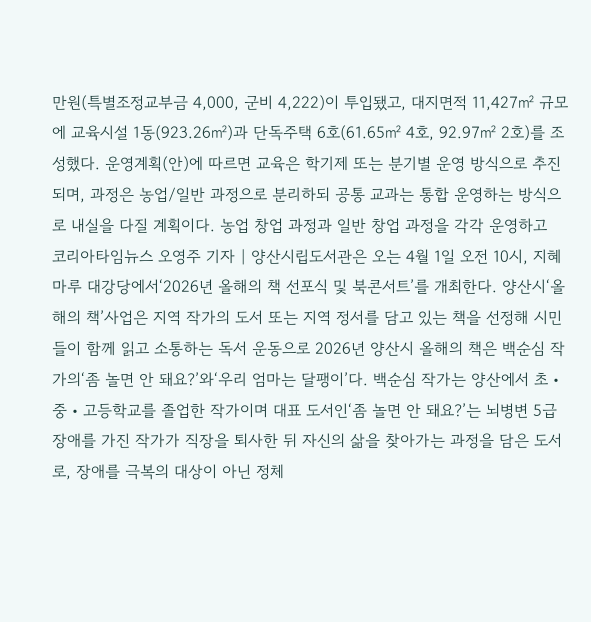만원(특별조정교부금 4,000, 군비 4,222)이 투입됐고, 대지면적 11,427㎡ 규모에 교육시설 1동(923.26㎡)과 단독주택 6호(61.65㎡ 4호, 92.97㎡ 2호)를 조성했다. 운영계획(안)에 따르면 교육은 학기제 또는 분기별 운영 방식으로 추진되며, 과정은 농업/일반 과정으로 분리하되 공통 교과는 통합 운영하는 방식으로 내실을 다질 계획이다. 농업 창업 과정과 일반 창업 과정을 각각 운영하고
코리아타임뉴스 오영주 기자 | 양산시립도서관은 오는 4월 1일 오전 10시, 지혜마루 대강당에서‘2026년 올해의 책 선포식 및 북콘서트’를 개최한다. 양산시‘올해의 책’사업은 지역 작가의 도서 또는 지역 정서를 담고 있는 책을 선정해 시민들이 함께 읽고 소통하는 독서 운동으로 2026년 양산시 올해의 책은 백순심 작가의‘좀 놀면 안 돼요?’와‘우리 엄마는 달팽이’다. 백순심 작가는 양산에서 초・중・고등학교를 졸업한 작가이며 대표 도서인‘좀 놀면 안 돼요?’는 뇌병변 5급 장애를 가진 작가가 직장을 퇴사한 뒤 자신의 삶을 찾아가는 과정을 담은 도서로, 장애를 극복의 대상이 아닌 정체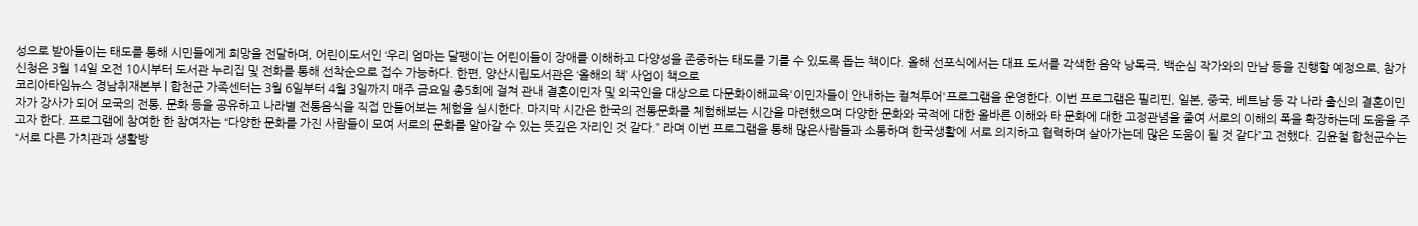성으로 받아들이는 태도를 통해 시민들에게 희망을 전달하며, 어린이도서인 ‘우리 엄마는 달팽이’는 어린이들이 장애를 이해하고 다양성을 존중하는 태도를 기를 수 있도록 돕는 책이다. 올해 선포식에서는 대표 도서를 각색한 음악 낭독극, 백순심 작가와의 만남 등을 진행할 예정으로, 참가 신청은 3월 14일 오전 10시부터 도서관 누리집 및 전화를 통해 선착순으로 접수 가능하다. 한편, 양산시립도서관은 ‘올해의 책’ 사업이 책으로
코리아타임뉴스 경남취재본부 | 합천군 가족센터는 3월 6일부터 4월 3일까지 매주 금요일 총5회에 걸쳐 관내 결혼이민자 및 외국인을 대상으로 다문화이해교육'이민자들이 안내하는 컬쳐투어'프로그램을 운영한다. 이번 프로그램은 필리핀, 일본, 중국, 베트남 등 각 나라 출신의 결혼이민자가 강사가 되어 모국의 전통, 문화 등을 공유하고 나라별 전통음식을 직접 만들어보는 체험을 실시한다. 마지막 시간은 한국의 전통문화를 체험해보는 시간을 마련했으며 다양한 문화와 국적에 대한 올바른 이해와 타 문화에 대한 고정관념을 줄여 서로의 이해의 폭을 확장하는데 도움을 주고자 한다. 프로그램에 참여한 한 참여자는 “다양한 문화를 가진 사람들이 모여 서로의 문화를 알아갈 수 있는 뜻깊은 자리인 것 같다.” 라며 이번 프로그램을 통해 많은사람들과 소통하며 한국생활에 서로 의지하고 협력하며 살아가는데 많은 도움이 될 것 같다”고 전했다. 김윤철 합천군수는 “서로 다른 가치관과 생활방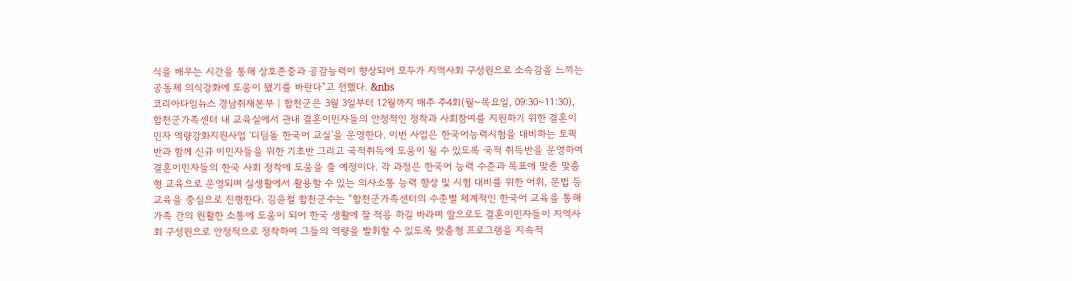식을 배우는 시간을 통해 상호존중과 공감능력이 향상되어 모두가 지역사회 구성원으로 소속감을 느끼는 공동체 의식강화에 도움이 됐기를 바란다”고 전했다. &nbs
코리아타임뉴스 경남취재본부 | 합천군은 3월 3일부터 12월까지 매주 주4회(월~목요일, 09:30~11:30), 합천군가족센터 내 교육실에서 관내 결혼이민자들의 안정적인 정착과 사회참여를 지원하기 위한 결혼이민자 역량강화지원사업 ‘디딤돌 한국어 교실’을 운영한다. 이번 사업은 한국어능력시험을 대비하는 토픽반과 함께 신규 이민자들을 위한 기초반 그리고 국적취득에 도움이 될 수 있도록 국적 취득반을 운영하여 결혼이민자들의 한국 사회 정착에 도움을 줄 예정이다. 각 과정은 한국어 능력 수준과 목표에 맞춘 맞춤형 교육으로 운영되며 실생활에서 활용할 수 있는 의사소통 능력 향상 및 시험 대비를 위한 어휘, 문법 등 교육을 중심으로 진행한다. 김윤철 합천군수는 “합천군가족센터의 수준별 체계적인 한국어 교육을 통해 가족 간의 원활한 소통에 도움이 되어 한국 생활에 잘 적응 하길 바라며 앞으로도 결혼이민자들이 지역사회 구성원으로 안정적으로 정착하여 그들의 역량을 발휘할 수 있도록 맞춤형 프로그램을 지속적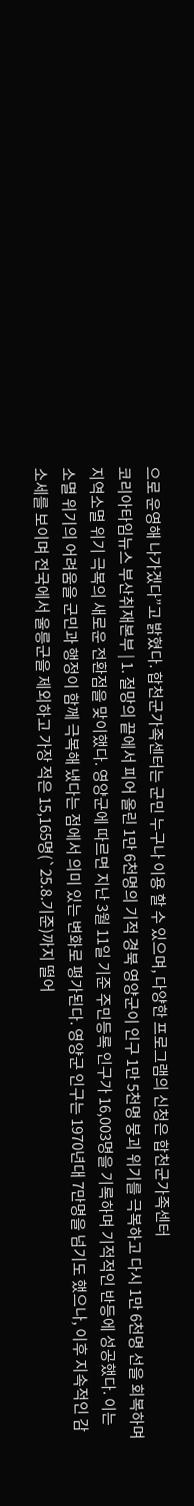으로 운영해 나가겠다”고 밝혔다. 합천군가족센터는 군민 누구나 이용 할 수 있으며, 다양한 프로그램의 신청은 합천군가족센터
코리아타임뉴스 부산취재본부 | 1. 절망의 끝에서 피어 올린 1만 6천명의 기적 경북 영양군이 인구 1만 5천명 붕괴 위기를 극복하고 다시 1만 6천명 선을 회복하며 지역소멸 위기 극복의 새로운 전환점을 맞이했다. 영양군에 따르면 지난 3월 11일 기준 주민등록 인구가 16,003명을 기록하며 기적적인 반등에 성공했다. 이는 소멸 위기의 어려움을 군민과 행정이 함께 극복해 냈다는 점에서 의미 있는 변화로 평가된다. 영양군 인구는 1970년대 7만명을 넘기도 했으나, 이후 지속적인 감소세를 보이며 전국에서 울릉군을 제외하고 가장 적은 15,165명(`25.8.기준)까지 떨어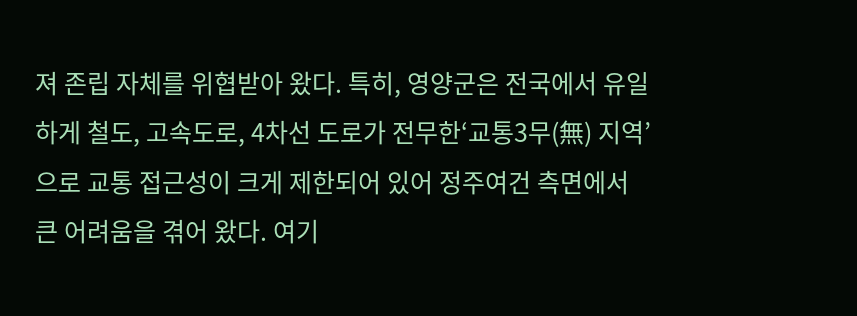져 존립 자체를 위협받아 왔다. 특히, 영양군은 전국에서 유일하게 철도, 고속도로, 4차선 도로가 전무한‘교통3무(無) 지역’으로 교통 접근성이 크게 제한되어 있어 정주여건 측면에서 큰 어려움을 겪어 왔다. 여기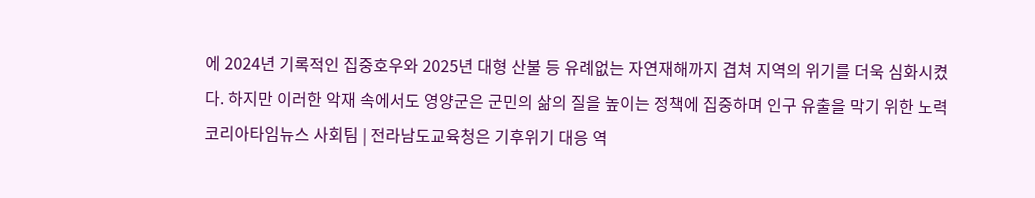에 2024년 기록적인 집중호우와 2025년 대형 산불 등 유례없는 자연재해까지 겹쳐 지역의 위기를 더욱 심화시켰다. 하지만 이러한 악재 속에서도 영양군은 군민의 삶의 질을 높이는 정책에 집중하며 인구 유출을 막기 위한 노력
코리아타임뉴스 사회팀 | 전라남도교육청은 기후위기 대응 역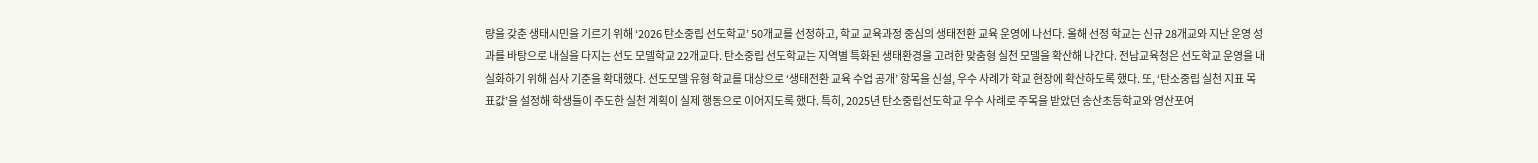량을 갖춘 생태시민을 기르기 위해 ‘2026 탄소중립 선도학교’ 50개교를 선정하고, 학교 교육과정 중심의 생태전환 교육 운영에 나선다. 올해 선정 학교는 신규 28개교와 지난 운영 성과를 바탕으로 내실을 다지는 선도 모델학교 22개교다. 탄소중립 선도학교는 지역별 특화된 생태환경을 고려한 맞춤형 실천 모델을 확산해 나간다. 전남교육청은 선도학교 운영을 내실화하기 위해 심사 기준을 확대했다. 선도모델 유형 학교를 대상으로 ‘생태전환 교육 수업 공개’ 항목을 신설, 우수 사례가 학교 현장에 확산하도록 했다. 또, ‘탄소중립 실천 지표 목표값’을 설정해 학생들이 주도한 실천 계획이 실제 행동으로 이어지도록 했다. 특히, 2025년 탄소중립선도학교 우수 사례로 주목을 받았던 송산초등학교와 영산포여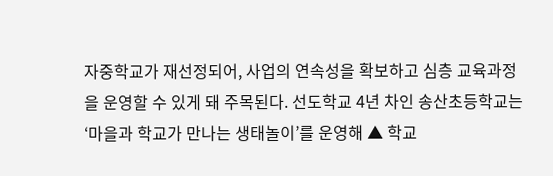자중학교가 재선정되어, 사업의 연속성을 확보하고 심층 교육과정을 운영할 수 있게 돼 주목된다. 선도학교 4년 차인 송산초등학교는 ‘마을과 학교가 만나는 생태놀이’를 운영해 ▲ 학교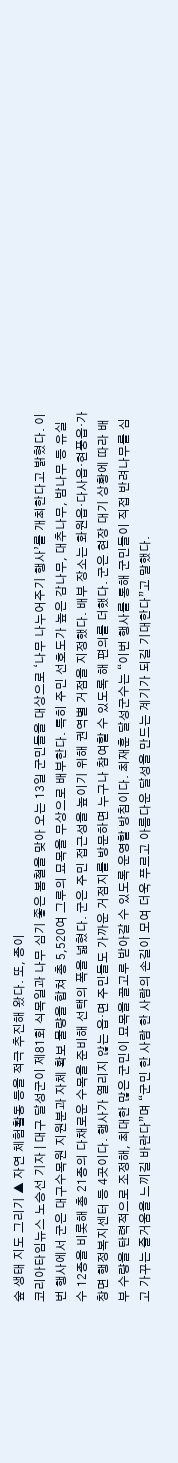숲 생태 지도 그리기 ▲ 자연 체험활동 등을 적극 추진해 왔다. 또, 종이
코리아타임뉴스 노승선 기자 | 대구 달성군이 제81회 식목일과 나무 심기 좋은 봄철을 맞아 오는 13일 군민들을 대상으로 ‘나무 나누어주기 행사’를 개최한다고 밝혔다. 이번 행사에서 군은 대구수목원 지원분과 자체 확보 물량을 합쳐 총 5,520여 그루의 묘목을 무상으로 배부한다. 특히 주민 선호도가 높은 감나무, 대추나무, 밤나무 등 유실수 12종을 비롯해 총 21종의 다채로운 수목을 준비해 선택의 폭을 넓혔다. 군은 주민 접근성을 높이기 위해 권역별 거점을 지정했다. 배부 장소는 화원읍·다사읍·현풍읍·가창면 행정복지센터 등 4곳이다. 행사가 열리지 않는 읍·면 주민들도 가까운 거점지를 방문하면 누구나 참여할 수 있도록 해 편의를 더했다. 군은 현장 대기 상황에 따라 배부 수량을 탄력적으로 조정해, 최대한 많은 군민이 묘목을 골고루 받아갈 수 있도록 운영할 방침이다. 최재훈 달성군수는 “이번 행사를 통해 군민들이 직접 반려나무를 심고 가꾸는 즐거움을 느끼길 바란다”며 “군민 한 사람 한 사람의 손길이 모여 더욱 푸르고 아름다운 달성을 만드는 계기가 되길 기대한다”고 말했다.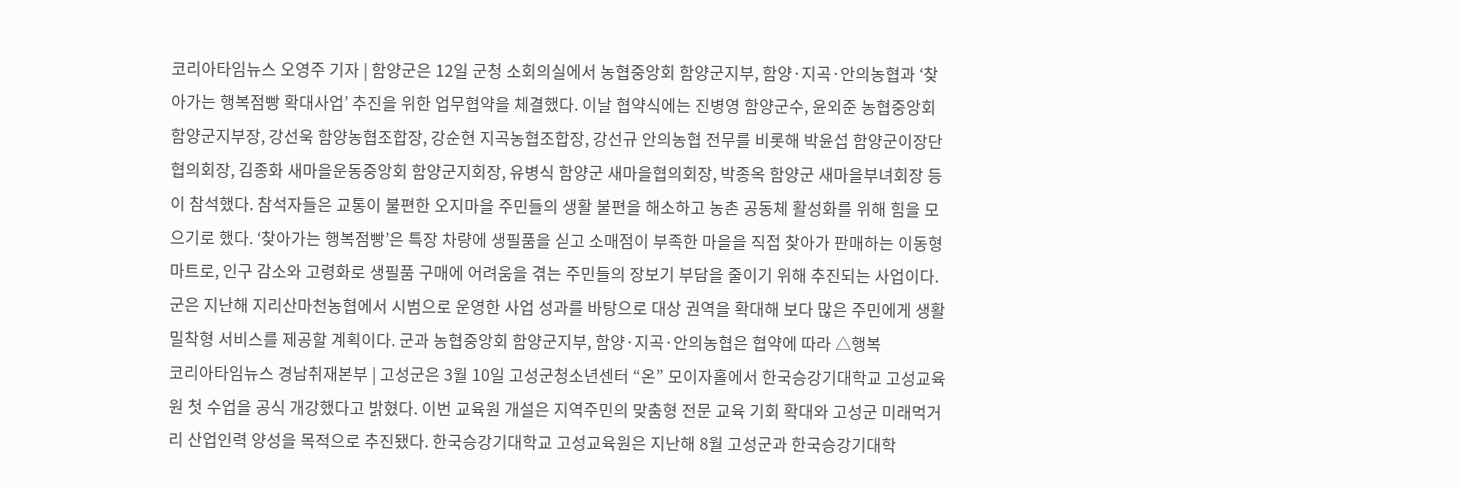코리아타임뉴스 오영주 기자 | 함양군은 12일 군청 소회의실에서 농협중앙회 함양군지부, 함양·지곡·안의농협과 ‘찾아가는 행복점빵 확대사업’ 추진을 위한 업무협약을 체결했다. 이날 협약식에는 진병영 함양군수, 윤외준 농협중앙회 함양군지부장, 강선욱 함양농협조합장, 강순현 지곡농협조합장, 강선규 안의농협 전무를 비롯해 박윤섭 함양군이장단협의회장, 김종화 새마을운동중앙회 함양군지회장, 유병식 함양군 새마을협의회장, 박종옥 함양군 새마을부녀회장 등이 참석했다. 참석자들은 교통이 불편한 오지마을 주민들의 생활 불편을 해소하고 농촌 공동체 활성화를 위해 힘을 모으기로 했다. ‘찾아가는 행복점빵’은 특장 차량에 생필품을 싣고 소매점이 부족한 마을을 직접 찾아가 판매하는 이동형 마트로, 인구 감소와 고령화로 생필품 구매에 어려움을 겪는 주민들의 장보기 부담을 줄이기 위해 추진되는 사업이다. 군은 지난해 지리산마천농협에서 시범으로 운영한 사업 성과를 바탕으로 대상 권역을 확대해 보다 많은 주민에게 생활밀착형 서비스를 제공할 계획이다. 군과 농협중앙회 함양군지부, 함양·지곡·안의농협은 협약에 따라 △행복
코리아타임뉴스 경남취재본부 | 고성군은 3월 10일 고성군청소년센터 “온” 모이자홀에서 한국승강기대학교 고성교육원 첫 수업을 공식 개강했다고 밝혔다. 이번 교육원 개설은 지역주민의 맞춤형 전문 교육 기회 확대와 고성군 미래먹거리 산업인력 양성을 목적으로 추진됐다. 한국승강기대학교 고성교육원은 지난해 8월 고성군과 한국승강기대학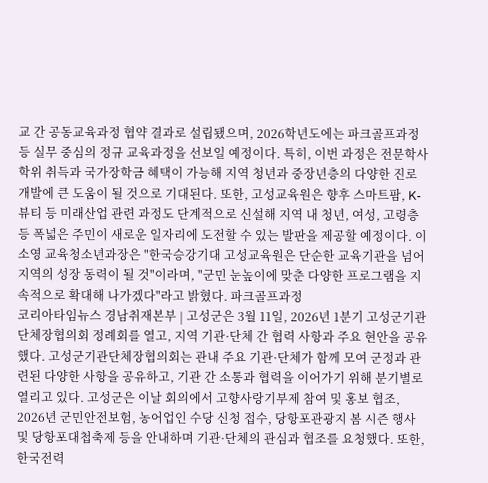교 간 공동교육과정 협약 결과로 설립됐으며, 2026학년도에는 파크골프과정 등 실무 중심의 정규 교육과정을 선보일 예정이다. 특히, 이번 과정은 전문학사 학위 취득과 국가장학금 혜택이 가능해 지역 청년과 중장년층의 다양한 진로 개발에 큰 도움이 될 것으로 기대된다. 또한, 고성교육원은 향후 스마트팜, K-뷰티 등 미래산업 관련 과정도 단계적으로 신설해 지역 내 청년, 여성, 고령층 등 폭넓은 주민이 새로운 일자리에 도전할 수 있는 발판을 제공할 예정이다. 이소영 교육청소년과장은 "한국승강기대 고성교육원은 단순한 교육기관을 넘어 지역의 성장 동력이 될 것"이라며, "군민 눈높이에 맞춘 다양한 프로그램을 지속적으로 확대해 나가겠다"라고 밝혔다. 파크골프과정
코리아타임뉴스 경남취재본부 | 고성군은 3월 11일, 2026년 1분기 고성군기관단체장협의회 정례회를 열고, 지역 기관·단체 간 협력 사항과 주요 현안을 공유했다. 고성군기관단체장협의회는 관내 주요 기관·단체가 함께 모여 군정과 관련된 다양한 사항을 공유하고, 기관 간 소통과 협력을 이어가기 위해 분기별로 열리고 있다. 고성군은 이날 회의에서 고향사랑기부제 참여 및 홍보 협조, 2026년 군민안전보험, 농어업인 수당 신청 접수, 당항포관광지 봄 시즌 행사 및 당항포대첩축제 등을 안내하며 기관·단체의 관심과 협조를 요청했다. 또한, 한국전력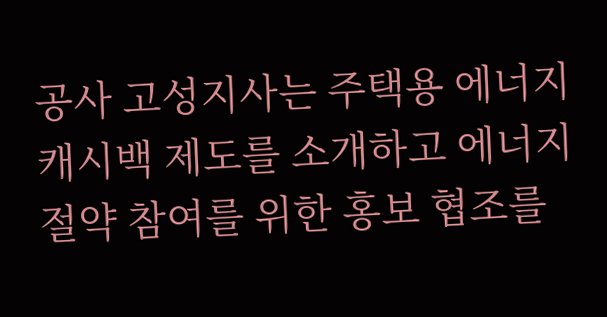공사 고성지사는 주택용 에너지캐시백 제도를 소개하고 에너지 절약 참여를 위한 홍보 협조를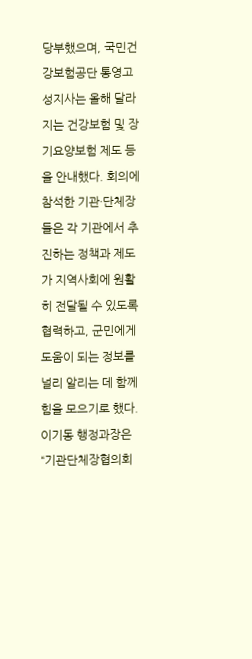당부했으며, 국민건강보험공단 통영고성지사는 올해 달라지는 건강보험 및 장기요양보험 제도 등을 안내했다. 회의에 참석한 기관·단체장들은 각 기관에서 추진하는 정책과 제도가 지역사회에 원활히 전달될 수 있도록 협력하고, 군민에게 도움이 되는 정보를 널리 알리는 데 함께 힘을 모으기로 했다. 이기동 행정과장은 “기관단체장협의회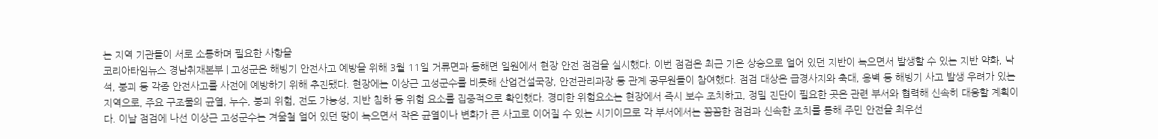는 지역 기관들이 서로 소통하며 필요한 사항을
코리아타임뉴스 경남취재본부 | 고성군은 해빙기 안전사고 예방을 위해 3월 11일 거류면과 동해면 일원에서 현장 안전 점검을 실시했다. 이번 점검은 최근 기온 상승으로 얼어 있던 지반이 녹으면서 발생할 수 있는 지반 약화, 낙석, 붕괴 등 각종 안전사고를 사전에 예방하기 위해 추진됐다. 현장에는 이상근 고성군수를 비롯해 산업건설국장, 안전관리과장 등 관계 공무원들이 참여했다. 점검 대상은 급경사지와 축대, 옹벽 등 해빙기 사고 발생 우려가 있는 지역으로, 주요 구조물의 균열, 누수, 붕괴 위험, 전도 가능성, 지반 침하 등 위험 요소를 집중적으로 확인했다. 경미한 위험요소는 현장에서 즉시 보수 조치하고, 정밀 진단이 필요한 곳은 관련 부서와 협력해 신속히 대응할 계획이다. 이날 점검에 나선 이상근 고성군수는 겨울철 얼어 있던 땅이 녹으면서 작은 균열이나 변화가 큰 사고로 이어질 수 있는 시기이므로 각 부서에서는 꼼꼼한 점검과 신속한 조치를 통해 주민 안전을 최우선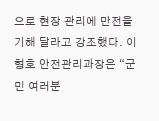으로 현장 관리에 만전을 기해 달라고 강조했다. 이형호 안전관리과장은 “군민 여러분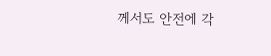께서도 안전에 각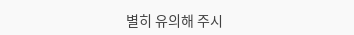별히 유의해 주시